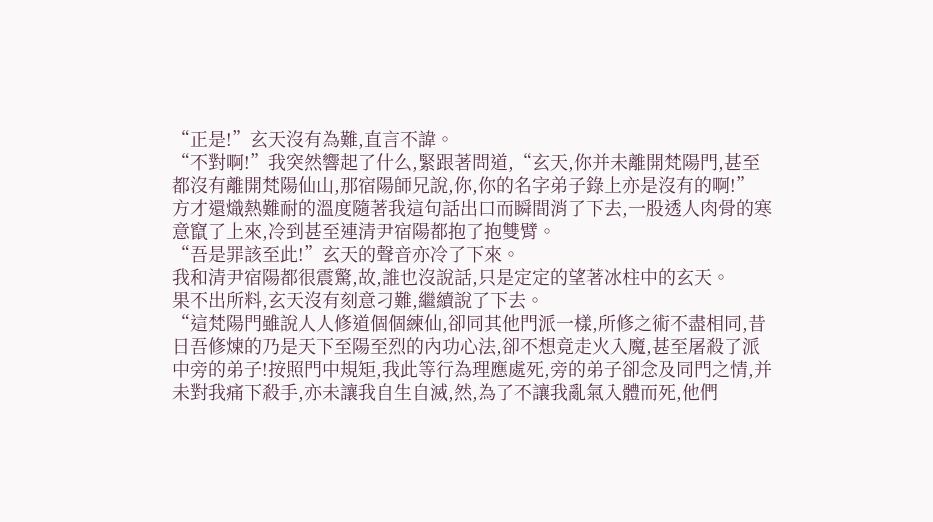“正是!”玄天沒有為難,直言不諱。
“不對啊!”我突然響起了什么,緊跟著問道,“玄天,你并未離開梵陽門,甚至都沒有離開梵陽仙山,那宿陽師兄說,你,你的名字弟子錄上亦是沒有的啊!”
方才還熾熱難耐的溫度隨著我這句話出口而瞬間消了下去,一股透人肉骨的寒意竄了上來,冷到甚至連清尹宿陽都抱了抱雙臂。
“吾是罪該至此!”玄天的聲音亦冷了下來。
我和清尹宿陽都很震驚,故,誰也沒說話,只是定定的望著冰柱中的玄天。
果不出所料,玄天沒有刻意刁難,繼續說了下去。
“這梵陽門雖說人人修道個個練仙,卻同其他門派一樣,所修之術不盡相同,昔日吾修煉的乃是天下至陽至烈的內功心法,卻不想竟走火入魔,甚至屠殺了派中旁的弟子!按照門中規矩,我此等行為理應處死,旁的弟子卻念及同門之情,并未對我痛下殺手,亦未讓我自生自滅,然,為了不讓我亂氣入體而死,他們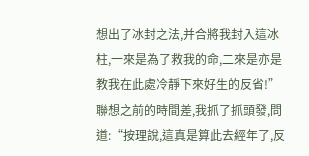想出了冰封之法,并合將我封入這冰柱,一來是為了救我的命,二來是亦是教我在此處冷靜下來好生的反省!”
聯想之前的時間差,我抓了抓頭發,問道:“按理說,這真是算此去經年了,反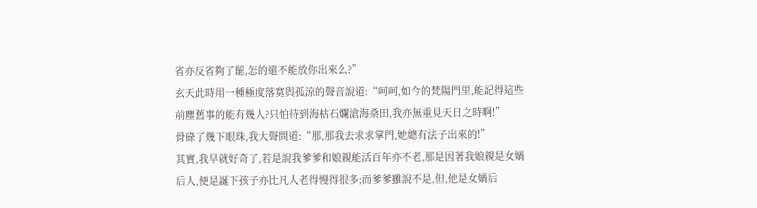省亦反省夠了罷,怎的還不能放你出來么?”
玄天此時用一種極度落寞與孤涼的聲音說道:“呵呵,如今的梵陽門里,能記得這些前塵舊事的能有幾人?只怕待到海枯石爛滄海桑田,我亦無重見天日之時啊!”
骨碌了幾下眼珠,我大聲問道:“那,那我去求求掌門,她總有法子出來的!”
其實,我早就好奇了,若是說我爹爹和娘親能活百年亦不老,那是因著我娘親是女媧后人,便是誕下孩子亦比凡人老得慢得很多;而爹爹雖說不是,但,他是女媧后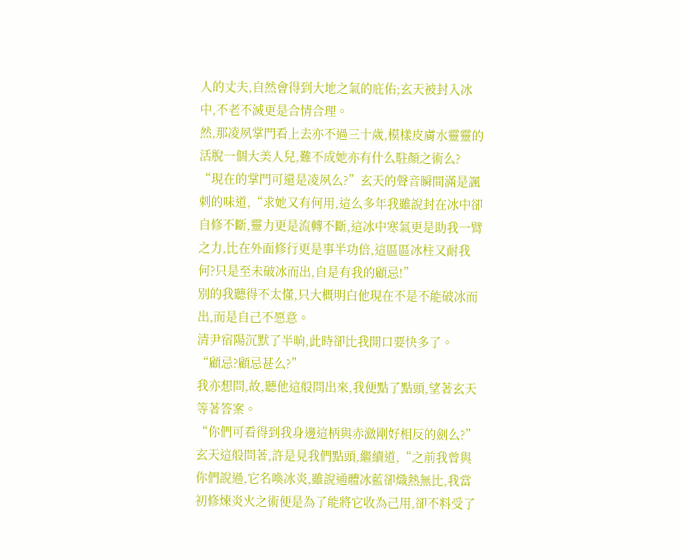人的丈夫,自然會得到大地之氣的庇佑;玄天被封入冰中,不老不滅更是合情合理。
然,那凌夙掌門看上去亦不過三十歲,模樣皮膚水靈靈的活脫一個大美人兒,難不成她亦有什么駐顏之術么?
“現在的掌門可還是凌夙么?”玄天的聲音瞬間滿是諷刺的味道,“求她又有何用,這么多年我雖說封在冰中卻自修不斷,靈力更是流轉不斷,這冰中寒氣更是助我一臂之力,比在外面修行更是事半功倍,這區區冰柱又耐我何?只是至未破冰而出,自是有我的顧忌!”
別的我聽得不太懂,只大概明白他現在不是不能破冰而出,而是自己不愿意。
清尹宿陽沉默了半晌,此時卻比我開口要快多了。
“顧忌?顧忌甚么?”
我亦想問,故,聽他這般問出來,我便點了點頭,望著玄天等著答案。
“你們可看得到我身邊這柄與赤瀲剛好相反的劍么?”玄天這般問著,許是見我們點頭,繼續道,“之前我曾與你們說過,它名喚冰炎,雖說通體冰藍卻熾熱無比,我當初修煉炎火之術便是為了能將它收為己用,卻不料受了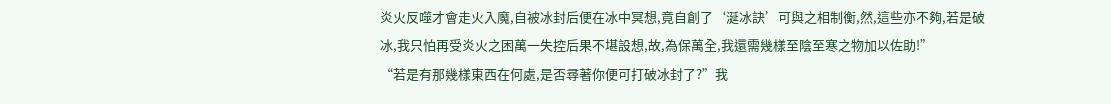炎火反噬才會走火入魔,自被冰封后便在冰中冥想,竟自創了‘涎冰訣’可與之相制衡,然,這些亦不夠,若是破冰,我只怕再受炎火之困萬一失控后果不堪設想,故,為保萬全,我還需幾樣至陰至寒之物加以佐助!”
“若是有那幾樣東西在何處,是否尋著你便可打破冰封了?”我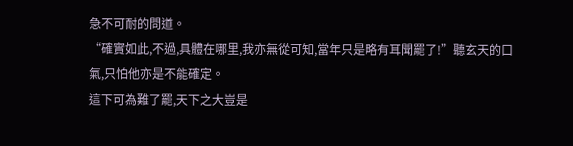急不可耐的問道。
“確實如此,不過,具體在哪里,我亦無從可知,當年只是略有耳聞罷了!”聽玄天的口氣,只怕他亦是不能確定。
這下可為難了罷,天下之大豈是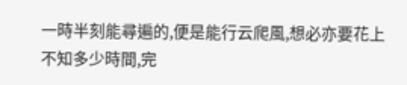一時半刻能尋遍的,便是能行云爬風,想必亦要花上不知多少時間,完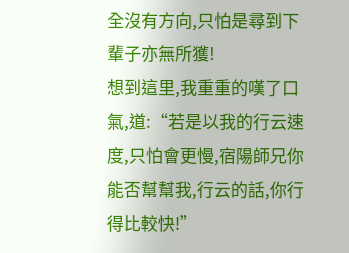全沒有方向,只怕是尋到下輩子亦無所獲!
想到這里,我重重的嘆了口氣,道:“若是以我的行云速度,只怕會更慢,宿陽師兄你能否幫幫我,行云的話,你行得比較快!”